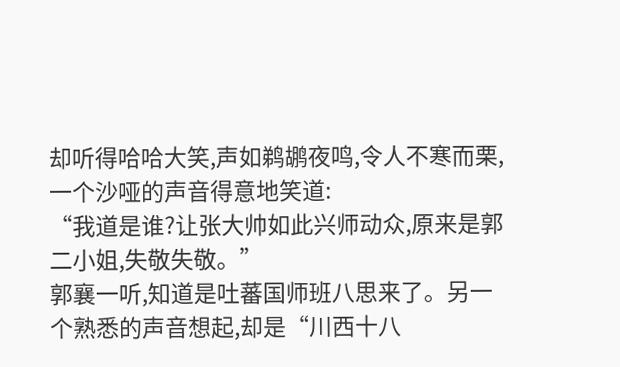却听得哈哈大笑,声如鹈鹕夜鸣,令人不寒而栗,一个沙哑的声音得意地笑道:
“我道是谁?让张大帅如此兴师动众,原来是郭二小姐,失敬失敬。”
郭襄一听,知道是吐蕃国师班八思来了。另一个熟悉的声音想起,却是“川西十八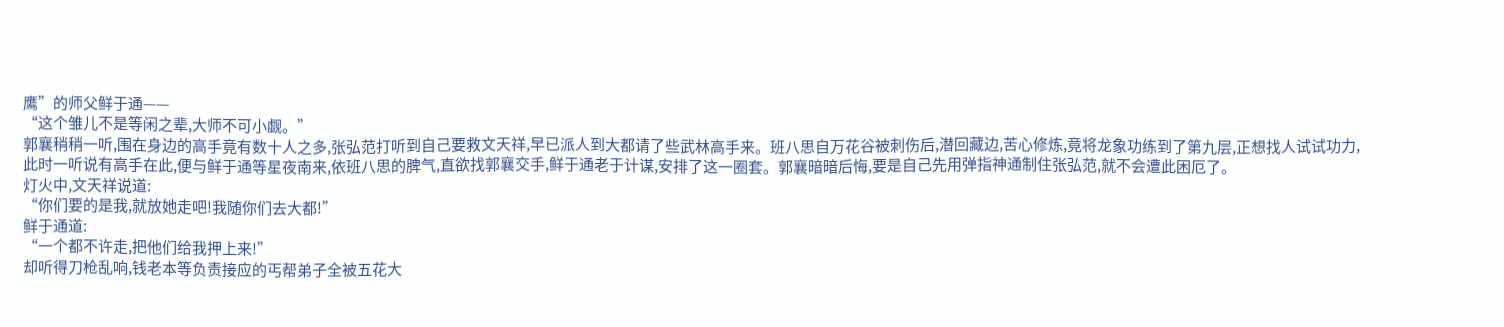鹰”的师父鲜于通——
“这个雏儿不是等闲之辈,大师不可小觑。”
郭襄稍稍一听,围在身边的高手竟有数十人之多,张弘范打听到自己要救文天祥,早已派人到大都请了些武林高手来。班八思自万花谷被刺伤后,潜回藏边,苦心修炼,竟将龙象功练到了第九层,正想找人试试功力,此时一听说有高手在此,便与鲜于通等星夜南来,依班八思的脾气,直欲找郭襄交手,鲜于通老于计谋,安排了这一圈套。郭襄暗暗后悔,要是自己先用弹指神通制住张弘范,就不会遭此困厄了。
灯火中,文天祥说道:
“你们要的是我,就放她走吧!我随你们去大都!”
鲜于通道:
“一个都不许走,把他们给我押上来!”
却听得刀枪乱响,钱老本等负责接应的丐帮弟子全被五花大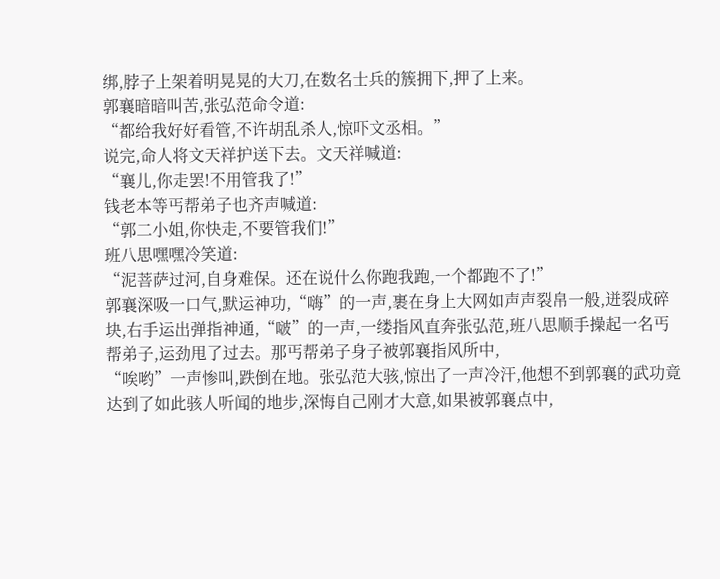绑,脖子上架着明晃晃的大刀,在数名士兵的簇拥下,押了上来。
郭襄暗暗叫苦,张弘范命令道:
“都给我好好看管,不许胡乱杀人,惊吓文丞相。”
说完,命人将文天祥护送下去。文天祥喊道:
“襄儿,你走罢!不用管我了!”
钱老本等丐帮弟子也齐声喊道:
“郭二小姐,你快走,不要管我们!”
班八思嘿嘿冷笑道:
“泥菩萨过河,自身难保。还在说什么你跑我跑,一个都跑不了!”
郭襄深吸一口气,默运神功,“嗨”的一声,裹在身上大网如声声裂帛一般,迸裂成碎块,右手运出弹指神通,“啵”的一声,一缕指风直奔张弘范,班八思顺手操起一名丐帮弟子,运劲甩了过去。那丐帮弟子身子被郭襄指风所中,
“唉哟”一声惨叫,跌倒在地。张弘范大骇,惊出了一声冷汗,他想不到郭襄的武功竟达到了如此骇人听闻的地步,深悔自己刚才大意,如果被郭襄点中,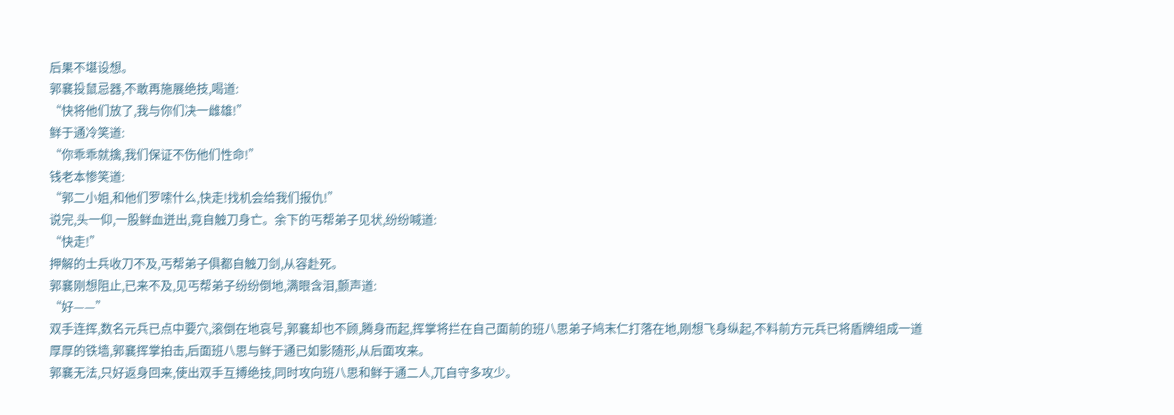后果不堪设想。
郭襄投鼠忌器,不敢再施展绝技,喝道:
“快将他们放了,我与你们决一雌雄!”
鲜于通冷笑道:
“你乖乖就擒,我们保证不伤他们性命!”
钱老本惨笑道:
“郭二小姐,和他们罗嗦什么,快走!找机会给我们报仇!”
说完,头一仰,一股鲜血迸出,竟自触刀身亡。余下的丐帮弟子见状,纷纷喊道:
“快走!”
押解的士兵收刀不及,丐帮弟子俱都自触刀剑,从容赴死。
郭襄刚想阻止,已来不及,见丐帮弟子纷纷倒地,满眼含泪,颤声道:
“好——”
双手连挥,数名元兵已点中要穴,滚倒在地哀号,郭襄却也不顾,腾身而起,挥掌将拦在自己面前的班八思弟子鸠末仁打落在地,刚想飞身纵起,不料前方元兵已将盾牌组成一道厚厚的铁墙,郭襄挥掌拍击,后面班八思与鲜于通已如影随形,从后面攻来。
郭襄无法,只好返身回来,使出双手互搏绝技,同时攻向班八思和鲜于通二人,兀自守多攻少。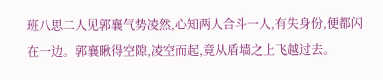班八思二人见郭襄气势凌然,心知两人合斗一人,有失身份,便都闪在一边。郭襄瞅得空隙,凌空而起,竟从盾墙之上飞越过去。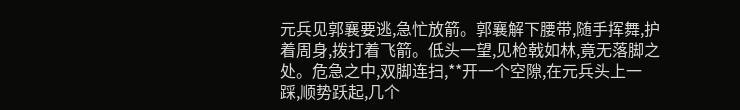元兵见郭襄要逃,急忙放箭。郭襄解下腰带,随手挥舞,护着周身,拨打着飞箭。低头一望,见枪戟如林,竟无落脚之处。危急之中,双脚连扫,**开一个空隙,在元兵头上一踩,顺势跃起,几个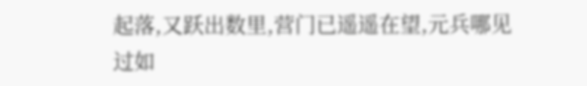起落,又跃出数里,营门已遥遥在望,元兵哪见过如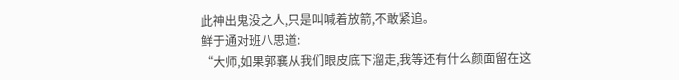此神出鬼没之人,只是叫喊着放箭,不敢紧追。
鲜于通对班八思道:
“大师,如果郭襄从我们眼皮底下溜走,我等还有什么颜面留在这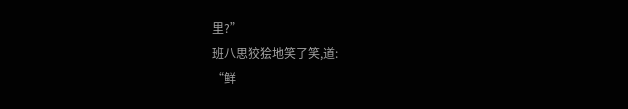里?”
班八思狡狯地笑了笑,道:
“鲜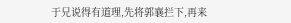于兄说得有道理,先将郭襄拦下,再来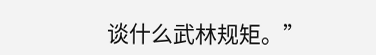谈什么武林规矩。”